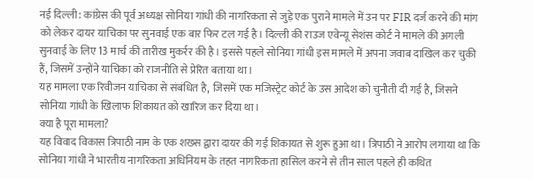नई दिल्ली: कांग्रेस की पूर्व अध्यक्ष सोनिया गांधी की नागरिकता से जुड़े एक पुराने मामले में उन पर FIR दर्ज करने की मांग को लेकर दायर याचिका पर सुनवाई एक बार फिर टल गई है। दिल्ली की राउज एवेन्यू सेशंस कोर्ट ने मामले की अगली सुनवाई के लिए 13 मार्च की तारीख मुकर्रर की है। इससे पहले सोनिया गांधी इस मामले में अपना जवाब दाखिल कर चुकी हैं, जिसमें उन्होंने याचिका को राजनीति से प्रेरित बताया था।
यह मामला एक रिवीजन याचिका से संबंधित है, जिसमें एक मजिस्ट्रेट कोर्ट के उस आदेश को चुनौती दी गई है, जिसने सोनिया गांधी के खिलाफ शिकायत को खारिज कर दिया था।
क्या है पूरा मामला?
यह विवाद विकास त्रिपाठी नाम के एक शख्स द्वारा दायर की गई शिकायत से शुरू हुआ था। त्रिपाठी ने आरोप लगाया था कि सोनिया गांधी ने भारतीय नागरिकता अधिनियम के तहत नागरिकता हासिल करने से तीन साल पहले ही कथित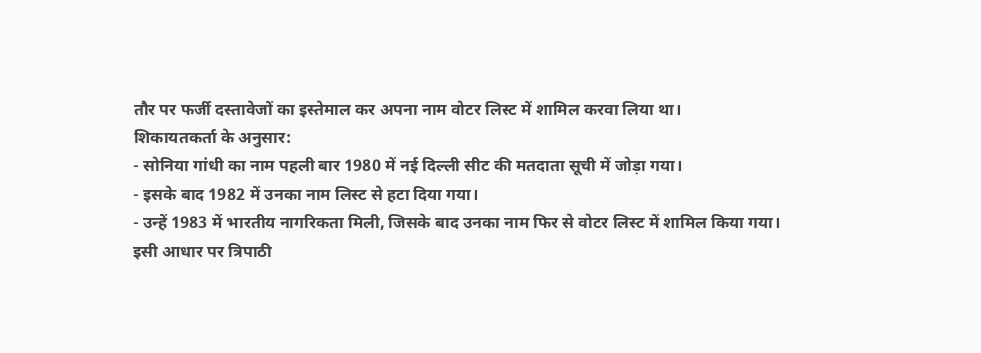तौर पर फर्जी दस्तावेजों का इस्तेमाल कर अपना नाम वोटर लिस्ट में शामिल करवा लिया था।
शिकायतकर्ता के अनुसार:
- सोनिया गांधी का नाम पहली बार 1980 में नई दिल्ली सीट की मतदाता सूची में जोड़ा गया।
- इसके बाद 1982 में उनका नाम लिस्ट से हटा दिया गया।
- उन्हें 1983 में भारतीय नागरिकता मिली, जिसके बाद उनका नाम फिर से वोटर लिस्ट में शामिल किया गया।
इसी आधार पर त्रिपाठी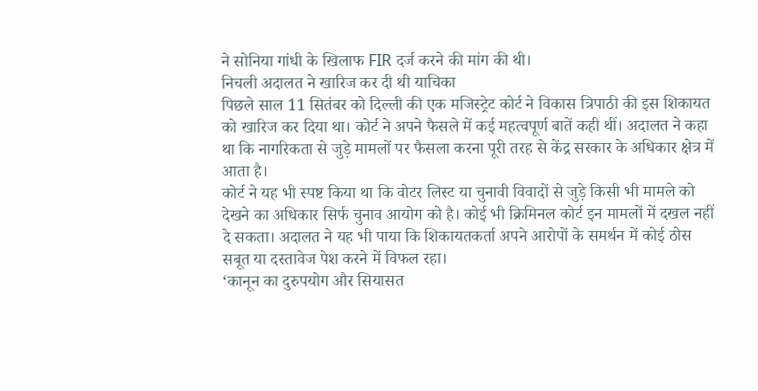ने सोनिया गांधी के खिलाफ FIR दर्ज करने की मांग की थी।
निचली अदालत ने खारिज कर दी थी याचिका
पिछले साल 11 सितंबर को दिल्ली की एक मजिस्ट्रेट कोर्ट ने विकास त्रिपाठी की इस शिकायत को खारिज कर दिया था। कोर्ट ने अपने फैसले में कई महत्वपूर्ण बातें कही थीं। अदालत ने कहा था कि नागरिकता से जुड़े मामलों पर फैसला करना पूरी तरह से केंद्र सरकार के अधिकार क्षेत्र में आता है।
कोर्ट ने यह भी स्पष्ट किया था कि वोटर लिस्ट या चुनावी विवादों से जुड़े किसी भी मामले को देखने का अधिकार सिर्फ चुनाव आयोग को है। कोई भी क्रिमिनल कोर्ट इन मामलों में दखल नहीं दे सकता। अदालत ने यह भी पाया कि शिकायतकर्ता अपने आरोपों के समर्थन में कोई ठोस सबूत या दस्तावेज पेश करने में विफल रहा।
‘कानून का दुरुपयोग और सियासत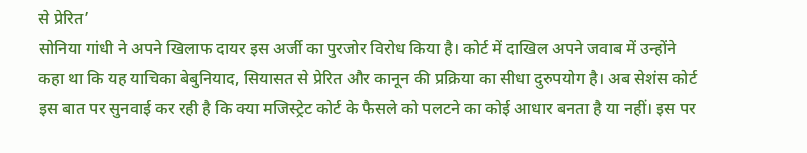से प्रेरित’
सोनिया गांधी ने अपने खिलाफ दायर इस अर्जी का पुरजोर विरोध किया है। कोर्ट में दाखिल अपने जवाब में उन्होंने कहा था कि यह याचिका बेबुनियाद, सियासत से प्रेरित और कानून की प्रक्रिया का सीधा दुरुपयोग है। अब सेशंस कोर्ट इस बात पर सुनवाई कर रही है कि क्या मजिस्ट्रेट कोर्ट के फैसले को पलटने का कोई आधार बनता है या नहीं। इस पर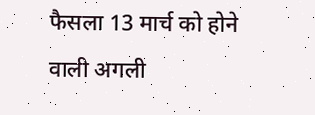फैसला 13 मार्च को होने वाली अगली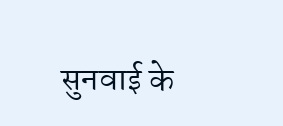सुनवाई के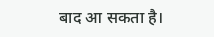बाद आ सकता है।